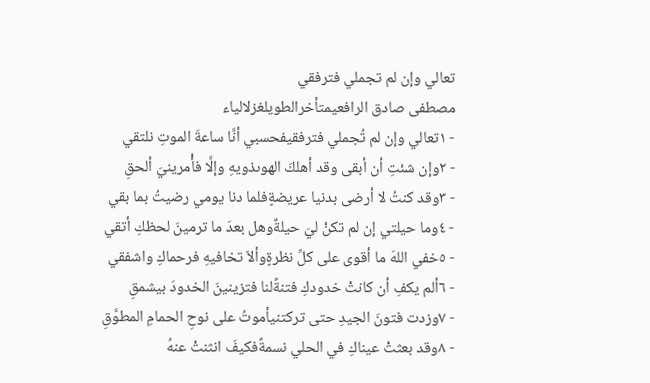تعالي وإن لم تجملي فترفقي
مصطفى صادق الرافعيمتأخرالطويلغزلالياء
- ١تعالي وإن لم تُجملي فترفقيفحسبي أنَّا ساعةَ الموتِ نلتقي
- ٢وإن شئتِ أن أبقى وقد أهلكَ الهوىذويهِ وإلَّا فأْمرينيَ ألحقِ
- ٣وقد كنتُ لا أرضى بدنيا عريضةٍفلما دنا يومي رضيتُ بما بقي
- ٤وما حيلتي إن لم تكنْ ليَ حيلةٌوهل بعدَ ما ترمينَ لحظكِ أتقي
- ٥خفي اللهَ ما أقوى على كلِّ نظرةٍوألاّ تخافيهِ فرحماكِ واشفقي
- ٦ألم يكفِ أن كانتْ خدودكِ فتنةًلنا فتزينينَ الخدودَ بيشمقِ
- ٧وزدت فتونَ الجيدِ حتى تركتنيأموتُ على نوحِ الحمامِ المطوَّقِ
- ٨وقد بعثتْ عيناكِ في الحلي نسمةًفكيفَ انثنتْ عنهُ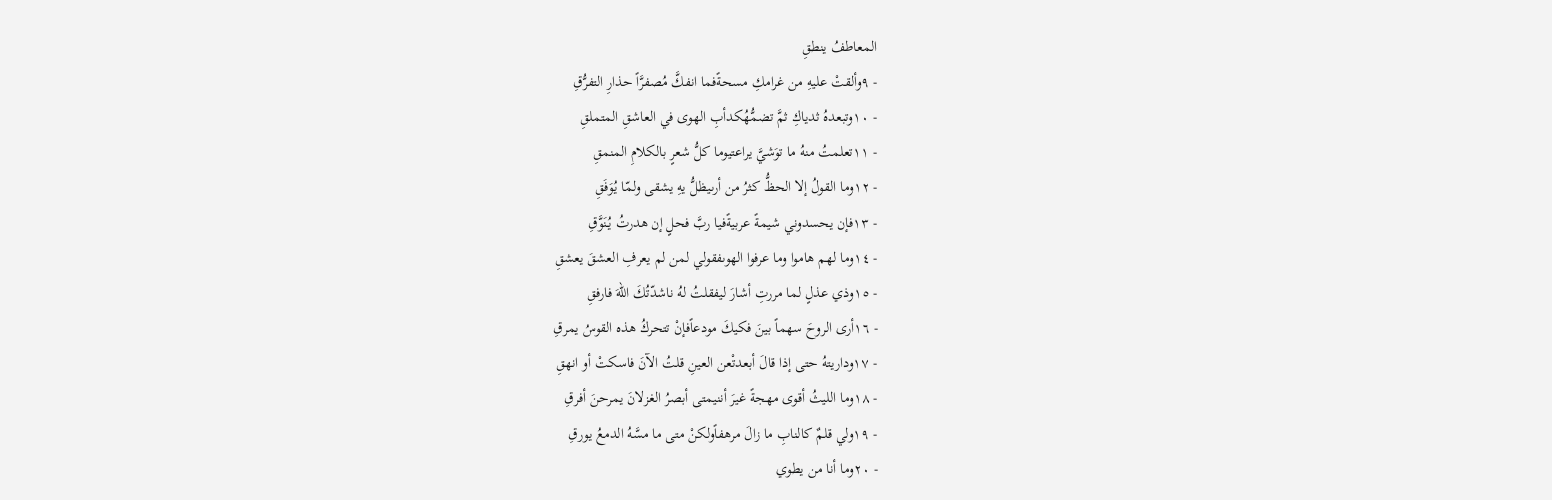المعاطفُ ينطقِ
- ٩وألقتْ عليهِ من غرامكِ مسحةًفما انفكَّ مُصفرَّاً حذارِ التفرُّقِ
- ١٠وتبعدهُ ثدياكِ ثمَّ تضمُّهُكدأبِ الهوى في العاشقِ المتملقِ
- ١١تعلمتُ منهُ ما توَشيَّ يراعتيوما كلُّ شعرٍ بالكلامِ المنمقِ
- ١٢وما القولُ إلا الحظُّ كثرُ من أرىيظلُّ يهِ يشقى ولمّا يُوَفَقِ
- ١٣فإن يحسدوني شيمةً عربيةًفيا ربَّ فحلٍ إن هدرتُ يُنَوَّقِ
- ١٤وما لهم هاموا وما عرفوا الهوىفقولي لمن لم يعرفِ العشقَ يعشقِ
- ١٥وذي عذلٍ لما مررتِ أشارَ ليفقلتُ لهُ ناشدّتُكَ اللهَ فارفقِ
- ١٦أرى الروحَ سهماً بينَ فكيكَ مودعاًفإنْ تتحركُ هذه القوسُ يمرقِ
- ١٧وداريتهُ حتى إذا قالَ أبعدتْعن العينِ قلتُ الآنَ فاسكتْ أو انهقِ
- ١٨وما الليثُ أقوى مهجةً غيرَ أننيمتى أبصرُ الغزلانَ يمرحنَ أفرقِ
- ١٩ولي قلمٌ كالنابِ ما زالَ مرهفاًولكنْ متى ما مسَّهُ الدمعُ يورقِ
- ٢٠وما أنا من يطوي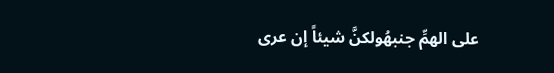على الهمِّ جنبهُولكنَّ شيئاً إن عرى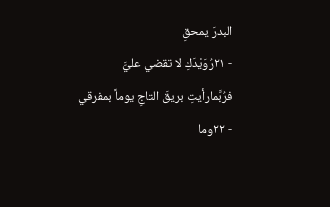البدرَ يمحقِ
- ٢١رُوَيْدَكِ لا تقضي عليَّ فرُبَّمارأيتِ بريقَ التاجِ يوماً بمفرقي
- ٢٢وما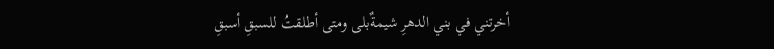أخرتني في بني الدهرِ شيمةٌبلى ومتى أطلقتُ للسبقِ أسبقِ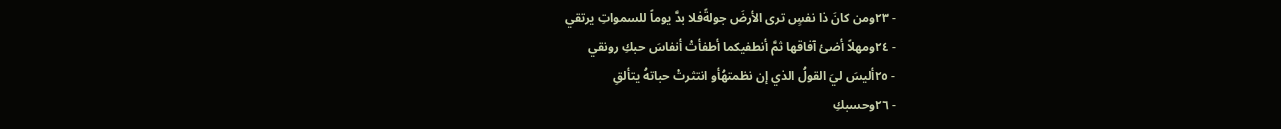- ٢٣ومن كانَ ذا نفسٍ ترى الأرضَ جولةًفلا بدَّ يوماً للسمواتِ يرتقي
- ٢٤ومهلاً أضئ آفاقها ثمَّ أنطفيكما أطفأتْ أنفاسَ حبكِ رونقي
- ٢٥أليسَ ليَ القولُ الذي إن نظمتهُأو انتثرتْ حباتهُ يتألقِ
- ٢٦وحسبكِ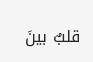قلبٌ بينَ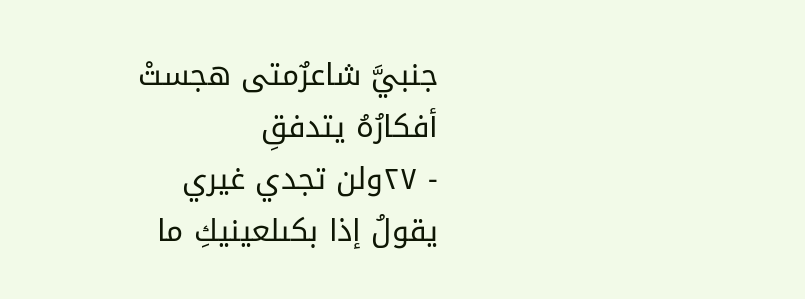جنبيَّ شاعرٌمتى هجستْ أفكارُهُ يتدفقِ
- ٢٧ولن تجدي غيري يقولُ إذا بكىلعينيكِ ما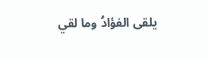يلقى الفؤادُ وما لقي